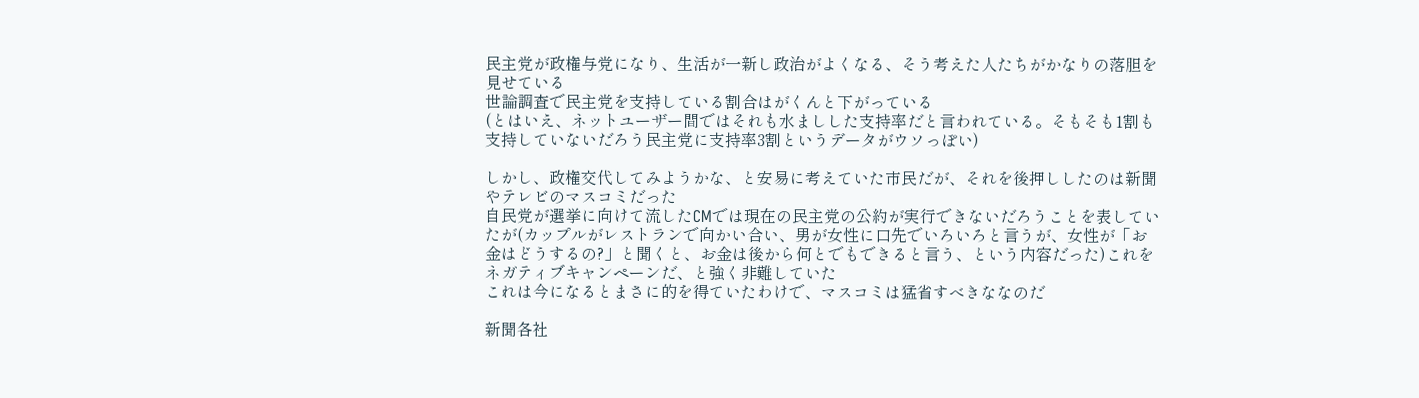民主党が政権与党になり、生活が一新し政治がよくなる、そう考えた人たちがかなりの落胆を見せている
世論調査で民主党を支持している割合はがくんと下がっている
(とはいえ、ネットユーザー間ではそれも水ましした支持率だと言われている。そもそも1割も支持していないだろう民主党に支持率3割というデータがウソっぽい)

しかし、政権交代してみようかな、と安易に考えていた市民だが、それを後押ししたのは新聞やテレビのマスコミだった
自民党が選挙に向けて流したCMでは現在の民主党の公約が実行できないだろうことを表していたが(カップルがレストランで向かい合い、男が女性に口先でいろいろと言うが、女性が「お金はどうするの?」と聞くと、お金は後から何とでもできると言う、という内容だった)これをネガティブキャンペーンだ、と強く非難していた
これは今になるとまさに的を得ていたわけで、マスコミは猛省すべきななのだ

新聞各社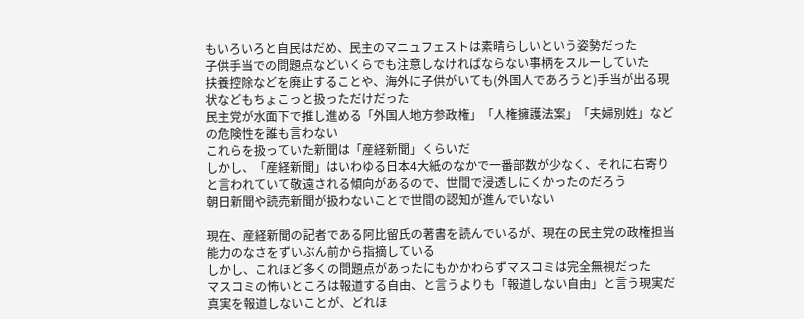もいろいろと自民はだめ、民主のマニュフェストは素晴らしいという姿勢だった
子供手当での問題点などいくらでも注意しなければならない事柄をスルーしていた
扶養控除などを廃止することや、海外に子供がいても(外国人であろうと)手当が出る現状などもちょこっと扱っただけだった
民主党が水面下で推し進める「外国人地方参政権」「人権擁護法案」「夫婦別姓」などの危険性を誰も言わない
これらを扱っていた新聞は「産経新聞」くらいだ
しかし、「産経新聞」はいわゆる日本4大紙のなかで一番部数が少なく、それに右寄りと言われていて敬遠される傾向があるので、世間で浸透しにくかったのだろう
朝日新聞や読売新聞が扱わないことで世間の認知が進んでいない

現在、産経新聞の記者である阿比留氏の著書を読んでいるが、現在の民主党の政権担当能力のなさをずいぶん前から指摘している
しかし、これほど多くの問題点があったにもかかわらずマスコミは完全無視だった
マスコミの怖いところは報道する自由、と言うよりも「報道しない自由」と言う現実だ
真実を報道しないことが、どれほ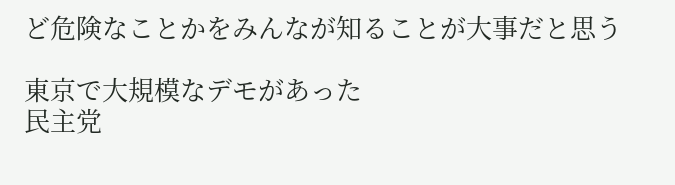ど危険なことかをみんなが知ることが大事だと思う

東京で大規模なデモがあった
民主党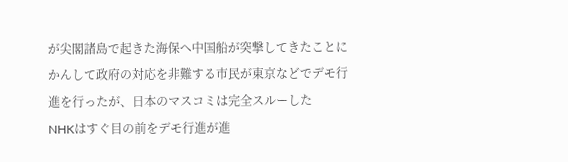が尖閣諸島で起きた海保へ中国船が突撃してきたことにかんして政府の対応を非難する市民が東京などでデモ行進を行ったが、日本のマスコミは完全スルーした
NHKはすぐ目の前をデモ行進が進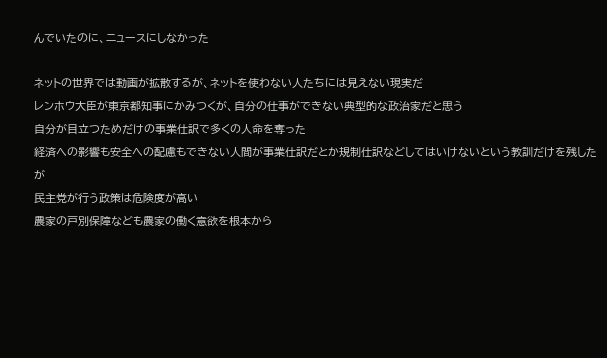んでいたのに、ニュースにしなかった

ネットの世界では動画が拡散するが、ネットを使わない人たちには見えない現実だ
レンホウ大臣が東京都知事にかみつくが、自分の仕事ができない典型的な政治家だと思う
自分が目立つためだけの事業仕訳で多くの人命を奪った
経済への影響も安全への配慮もできない人間が事業仕訳だとか規制仕訳などしてはいけないという教訓だけを残したが
民主党が行う政策は危険度が高い
農家の戸別保障なども農家の働く意欲を根本から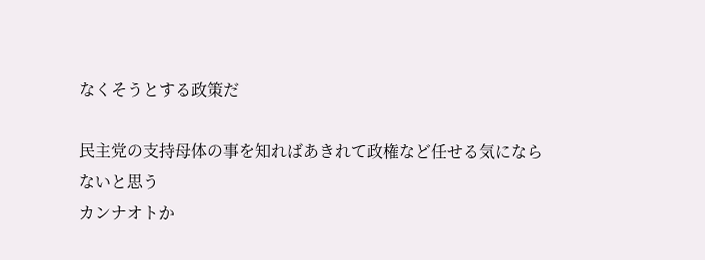なくそうとする政策だ

民主党の支持母体の事を知ればあきれて政権など任せる気にならないと思う
カンナオトか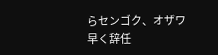らセンゴク、オザワ
早く辞任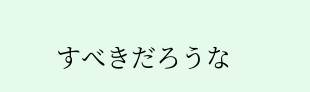すべきだろうな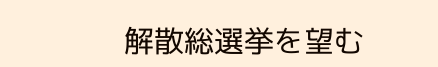解散総選挙を望む